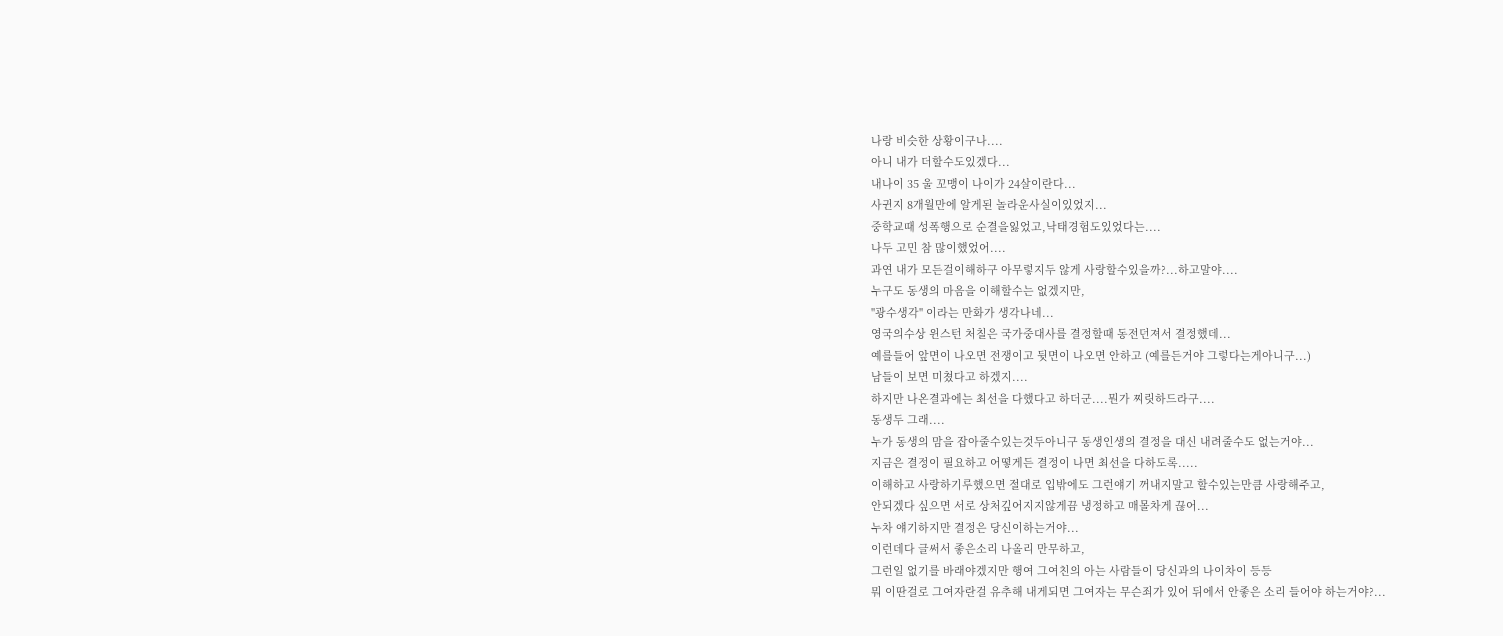나랑 비슷한 상황이구나....
아니 내가 더할수도있겠다...
내나이 35 울 꼬맹이 나이가 24살이란다...
사귄지 8개월만에 알게된 놀라운사실이있었지...
중학교때 성폭행으로 순결을잃었고,낙태경험도있었다는....
나두 고민 참 많이했었어....
과연 내가 모든걸이해하구 아무렇지두 않게 사랑할수있을까?...하고말야....
누구도 동생의 마음을 이해할수는 없겠지만,
"광수생각" 이라는 만화가 생각나네...
영국의수상 윈스턴 처칠은 국가중대사를 결정할때 동전던져서 결정했데...
예를들어 앞면이 나오면 전쟁이고 뒷면이 나오면 안하고 (예를든거야 그렇다는게아니구...)
남들이 보면 미쳤다고 하겠지....
하지만 나온결과에는 최선을 다했다고 하더군....뭔가 찌릿하드라구....
동생두 그래....
누가 동생의 맘을 잡아줄수있는것두아니구 동생인생의 결정을 대신 내려줄수도 없는거야...
지금은 결정이 필요하고 어떻게든 결정이 나면 최선을 다하도록.....
이해하고 사랑하기루했으면 절대로 입밖에도 그런얘기 꺼내지말고 할수있는만큼 사랑해주고,
안되겠다 싶으면 서로 상처깊어지지않게끔 냉정하고 매몰차게 끊어...
누차 얘기하지만 결정은 당신이하는거야...
이런데다 글써서 좋은소리 나올리 만무하고,
그런일 없기를 바래야겠지만 행여 그여친의 아는 사람들이 당신과의 나이차이 등등
뭐 이딴걸로 그여자란걸 유추해 내게되면 그여자는 무슨죄가 있어 뒤에서 안좋은 소리 들어야 하는거야?...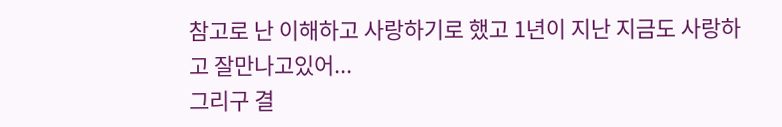참고로 난 이해하고 사랑하기로 했고 1년이 지난 지금도 사랑하고 잘만나고있어...
그리구 결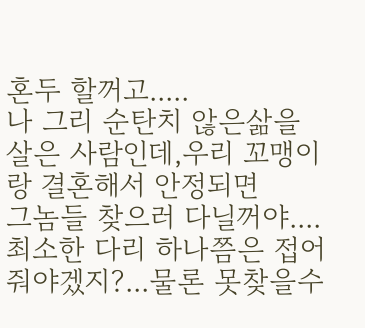혼두 할꺼고.....
나 그리 순탄치 않은삶을 살은 사람인데,우리 꼬맹이랑 결혼해서 안정되면
그놈들 찾으러 다닐꺼야....
최소한 다리 하나쯤은 접어줘야겠지?...물론 못찾을수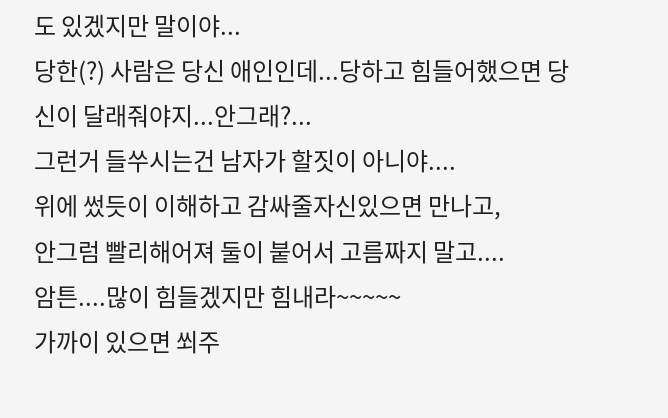도 있겠지만 말이야...
당한(?) 사람은 당신 애인인데...당하고 힘들어했으면 당신이 달래줘야지...안그래?...
그런거 들쑤시는건 남자가 할짓이 아니야....
위에 썼듯이 이해하고 감싸줄자신있으면 만나고,
안그럼 빨리해어져 둘이 붙어서 고름짜지 말고....
암튼....많이 힘들겠지만 힘내라~~~~~
가까이 있으면 쐬주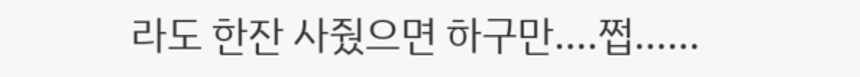라도 한잔 사줬으면 하구만....쩝......